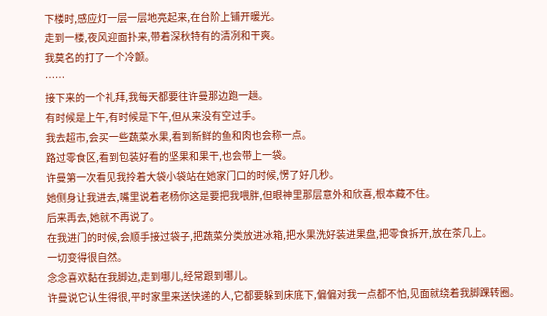下楼时,感应灯一层一层地亮起来,在台阶上铺开暖光。
走到一楼,夜风迎面扑来,带着深秋特有的清冽和干爽。
我莫名的打了一个冷颤。
……
接下来的一个礼拜,我每天都要往许曼那边跑一趟。
有时候是上午,有时候是下午,但从来没有空过手。
我去超市,会买一些蔬菜水果,看到新鲜的鱼和肉也会称一点。
路过零食区,看到包装好看的坚果和果干,也会带上一袋。
许曼第一次看见我拎着大袋小袋站在她家门口的时候,愣了好几秒。
她侧身让我进去,嘴里说着老杨你这是要把我喂胖,但眼神里那层意外和欣喜,根本藏不住。
后来再去,她就不再说了。
在我进门的时候,会顺手接过袋子,把蔬菜分类放进冰箱,把水果洗好装进果盘,把零食拆开,放在茶几上。
一切变得很自然。
念念喜欢黏在我脚边,走到哪儿,经常跟到哪儿。
许曼说它认生得很,平时家里来送快递的人,它都要躲到床底下,偏偏对我一点都不怕,见面就绕着我脚踝转圈。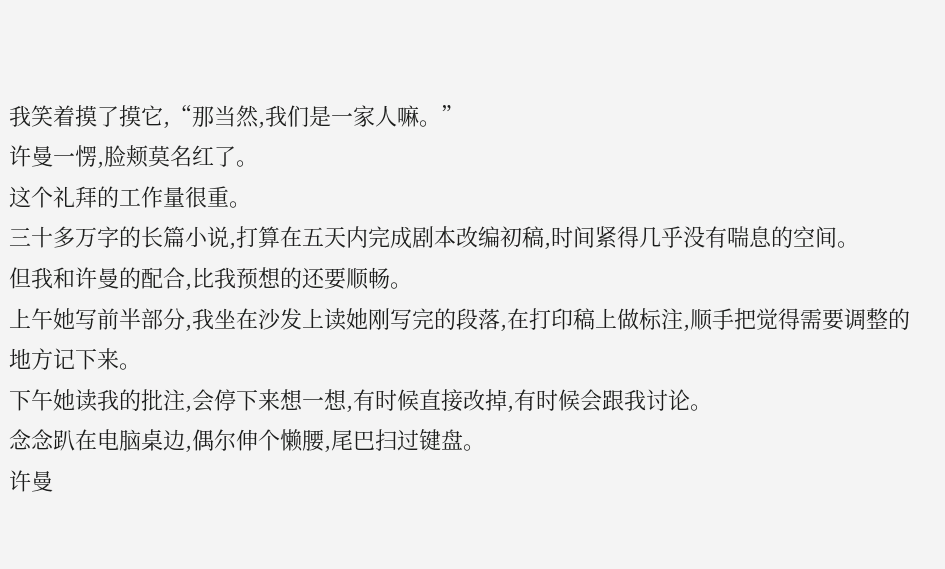我笑着摸了摸它,“那当然,我们是一家人嘛。”
许曼一愣,脸颊莫名红了。
这个礼拜的工作量很重。
三十多万字的长篇小说,打算在五天内完成剧本改编初稿,时间紧得几乎没有喘息的空间。
但我和许曼的配合,比我预想的还要顺畅。
上午她写前半部分,我坐在沙发上读她刚写完的段落,在打印稿上做标注,顺手把觉得需要调整的地方记下来。
下午她读我的批注,会停下来想一想,有时候直接改掉,有时候会跟我讨论。
念念趴在电脑桌边,偶尔伸个懒腰,尾巴扫过键盘。
许曼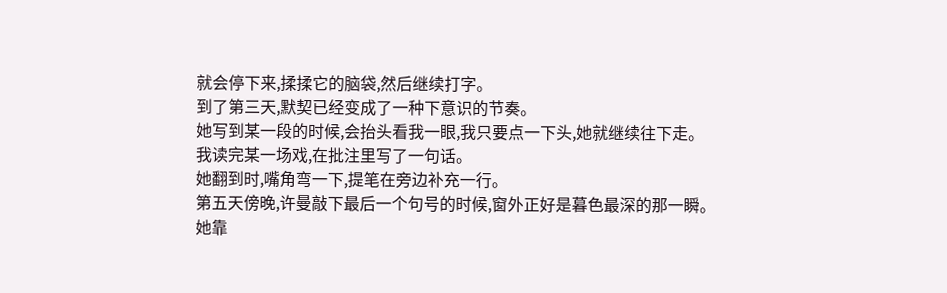就会停下来,揉揉它的脑袋,然后继续打字。
到了第三天,默契已经变成了一种下意识的节奏。
她写到某一段的时候,会抬头看我一眼,我只要点一下头,她就继续往下走。
我读完某一场戏,在批注里写了一句话。
她翻到时,嘴角弯一下,提笔在旁边补充一行。
第五天傍晚,许曼敲下最后一个句号的时候,窗外正好是暮色最深的那一瞬。
她靠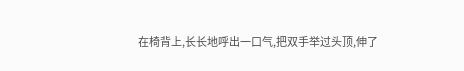在椅背上,长长地呼出一口气,把双手举过头顶,伸了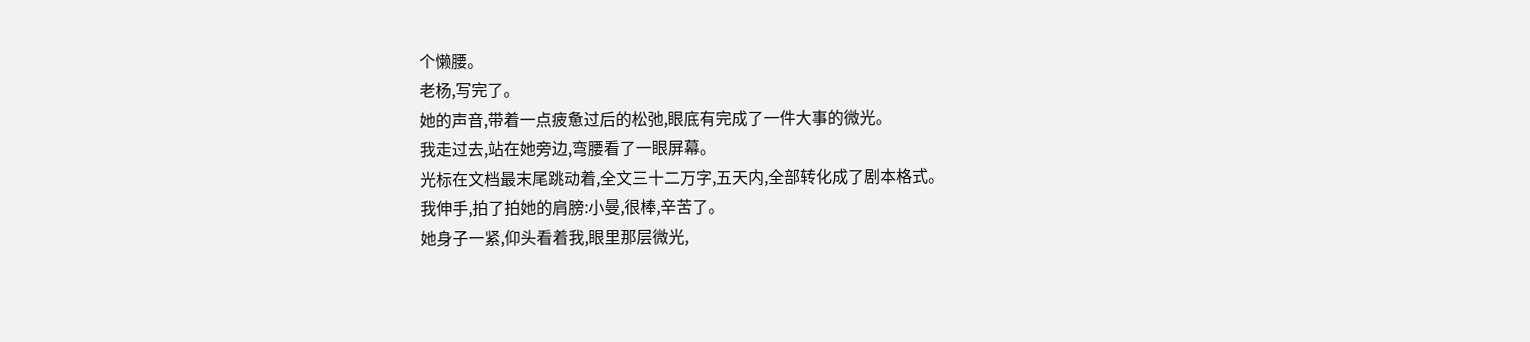个懒腰。
老杨,写完了。
她的声音,带着一点疲惫过后的松弛,眼底有完成了一件大事的微光。
我走过去,站在她旁边,弯腰看了一眼屏幕。
光标在文档最末尾跳动着,全文三十二万字,五天内,全部转化成了剧本格式。
我伸手,拍了拍她的肩膀:小曼,很棒,辛苦了。
她身子一紧,仰头看着我,眼里那层微光,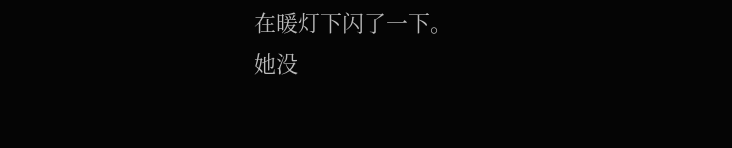在暖灯下闪了一下。
她没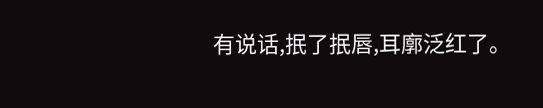有说话,抿了抿唇,耳廓泛红了。